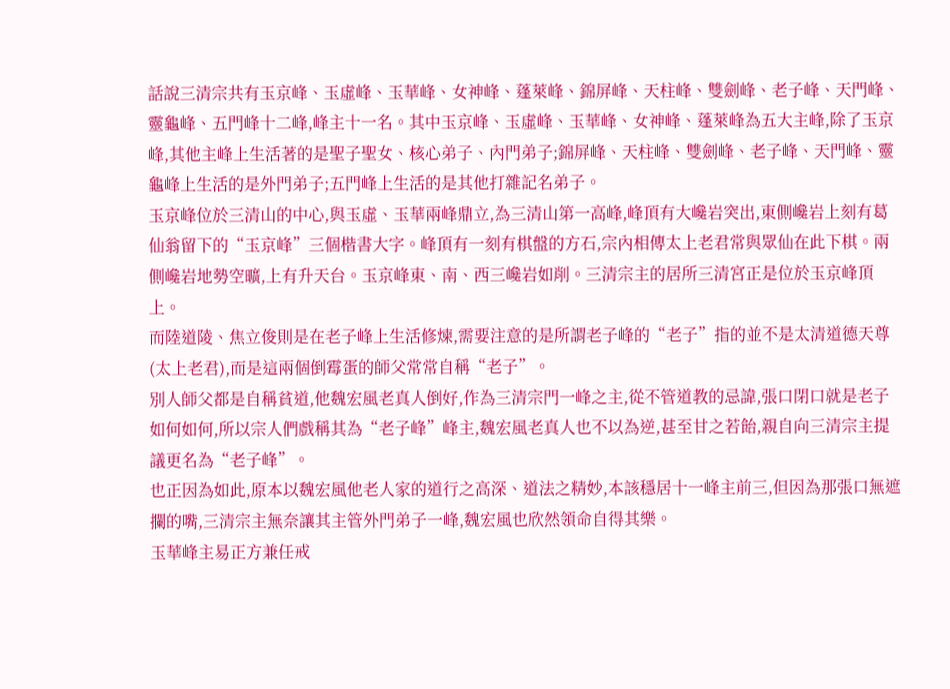話說三清宗共有玉京峰、玉虛峰、玉華峰、女神峰、蓬萊峰、錦屏峰、天柱峰、雙劍峰、老子峰、天門峰、靈龜峰、五門峰十二峰,峰主十一名。其中玉京峰、玉虛峰、玉華峰、女神峰、蓬萊峰為五大主峰,除了玉京峰,其他主峰上生活著的是聖子聖女、核心弟子、內門弟子;錦屏峰、天柱峰、雙劍峰、老子峰、天門峰、靈龜峰上生活的是外門弟子;五門峰上生活的是其他打雜記名弟子。
玉京峰位於三清山的中心,與玉虛、玉華兩峰鼎立,為三清山第一高峰,峰頂有大巉岩突出,東側巉岩上刻有葛仙翁留下的“玉京峰”三個楷書大字。峰頂有一刻有棋盤的方石,宗內相傳太上老君常與眾仙在此下棋。兩側巉岩地勢空曠,上有升天台。玉京峰東、南、西三巉岩如削。三清宗主的居所三清宮正是位於玉京峰頂上。
而陸道陵、焦立俊則是在老子峰上生活修煉,需要注意的是所謂老子峰的“老子”指的並不是太清道德天尊(太上老君),而是這兩個倒霉蛋的師父常常自稱“老子”。
別人師父都是自稱貧道,他魏宏風老真人倒好,作為三清宗門一峰之主,從不管道教的忌諱,張口閉口就是老子如何如何,所以宗人們戲稱其為“老子峰”峰主,魏宏風老真人也不以為逆,甚至甘之若飴,親自向三清宗主提議更名為“老子峰”。
也正因為如此,原本以魏宏風他老人家的道行之高深、道法之精妙,本該穩居十一峰主前三,但因為那張口無遮攔的嘴,三清宗主無奈讓其主管外門弟子一峰,魏宏風也欣然領命自得其樂。
玉華峰主易正方兼任戒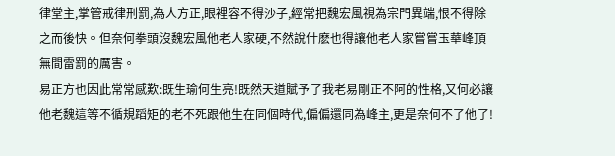律堂主,掌管戒律刑罰,為人方正,眼裡容不得沙子,經常把魏宏風視為宗門異端,恨不得除之而後快。但奈何拳頭沒魏宏風他老人家硬,不然說什麽也得讓他老人家嘗嘗玉華峰頂無間雷罰的厲害。
易正方也因此常常感歎:既生瑜何生亮!既然天道賦予了我老易剛正不阿的性格,又何必讓他老魏這等不循規蹈矩的老不死跟他生在同個時代,偏偏還同為峰主,更是奈何不了他了!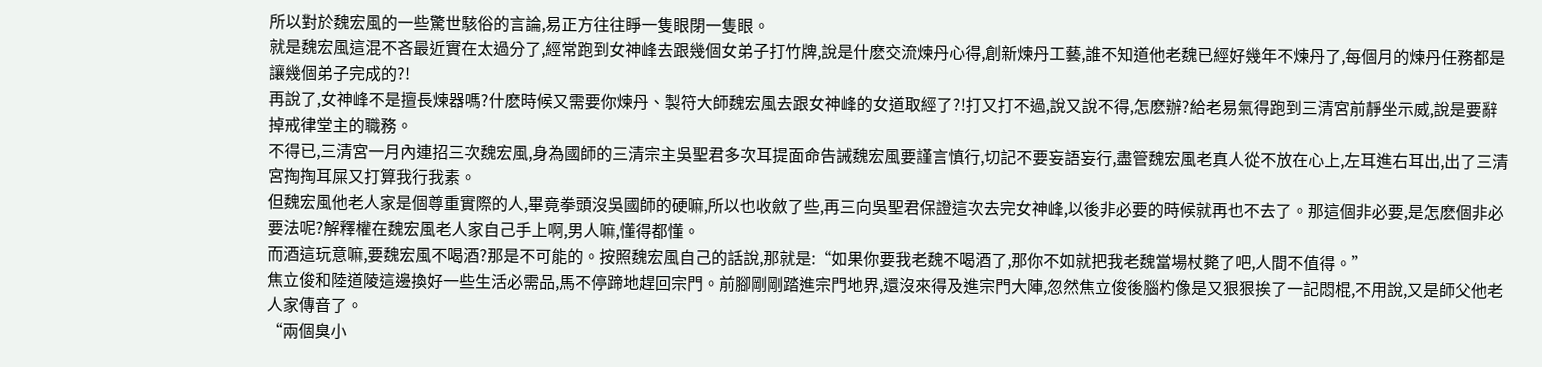所以對於魏宏風的一些驚世駭俗的言論,易正方往往睜一隻眼閉一隻眼。
就是魏宏風這混不吝最近實在太過分了,經常跑到女神峰去跟幾個女弟子打竹牌,說是什麽交流煉丹心得,創新煉丹工藝,誰不知道他老魏已經好幾年不煉丹了,每個月的煉丹任務都是讓幾個弟子完成的?!
再說了,女神峰不是擅長煉器嗎?什麽時候又需要你煉丹、製符大師魏宏風去跟女神峰的女道取經了?!打又打不過,說又說不得,怎麽辦?給老易氣得跑到三清宮前靜坐示威,說是要辭掉戒律堂主的職務。
不得已,三清宮一月內連招三次魏宏風,身為國師的三清宗主吳聖君多次耳提面命告誡魏宏風要謹言慎行,切記不要妄語妄行,盡管魏宏風老真人從不放在心上,左耳進右耳出,出了三清宮掏掏耳屎又打算我行我素。
但魏宏風他老人家是個尊重實際的人,畢竟拳頭沒吳國師的硬嘛,所以也收斂了些,再三向吳聖君保證這次去完女神峰,以後非必要的時候就再也不去了。那這個非必要,是怎麽個非必要法呢?解釋權在魏宏風老人家自己手上啊,男人嘛,懂得都懂。
而酒這玩意嘛,要魏宏風不喝酒?那是不可能的。按照魏宏風自己的話說,那就是:“如果你要我老魏不喝酒了,那你不如就把我老魏當場杖斃了吧,人間不值得。”
焦立俊和陸道陵這邊換好一些生活必需品,馬不停蹄地趕回宗門。前腳剛剛踏進宗門地界,還沒來得及進宗門大陣,忽然焦立俊後腦杓像是又狠狠挨了一記悶棍,不用說,又是師父他老人家傳音了。
“兩個臭小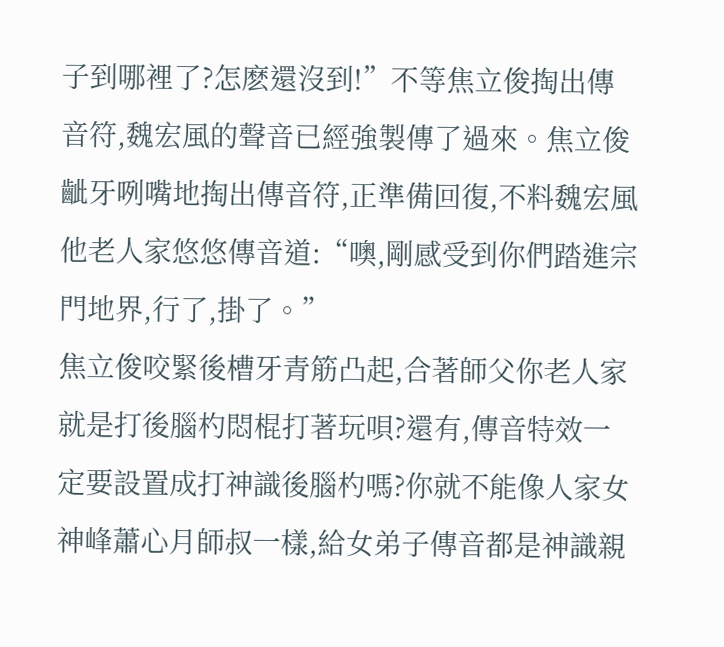子到哪裡了?怎麽還沒到!”不等焦立俊掏出傳音符,魏宏風的聲音已經強製傳了過來。焦立俊齜牙咧嘴地掏出傳音符,正準備回復,不料魏宏風他老人家悠悠傳音道:“噢,剛感受到你們踏進宗門地界,行了,掛了。”
焦立俊咬緊後槽牙青筋凸起,合著師父你老人家就是打後腦杓悶棍打著玩唄?還有,傳音特效一定要設置成打神識後腦杓嗎?你就不能像人家女神峰蕭心月師叔一樣,給女弟子傳音都是神識親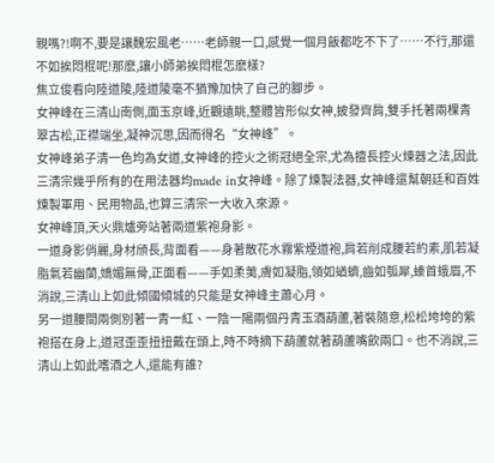親嗎?!啊不,要是讓魏宏風老……老師親一口,感覺一個月飯都吃不下了……不行,那還不如挨悶棍呢!那麽,讓小師弟挨悶棍怎麽樣?
焦立俊看向陸道陵,陸道陵毫不猶豫加快了自己的腳步。
女神峰在三清山南側,面玉京峰,近觀遠眺,整體皆形似女神,披發齊肩,雙手托著兩棵青翠古松,正襟端坐,凝神沉思,因而得名“女神峰”。
女神峰弟子清一色均為女道,女神峰的控火之術冠絕全宗,尤為擅長控火煉器之法,因此三清宗幾乎所有的在用法器均made in女神峰。除了煉製法器,女神峰還幫朝廷和百姓煉製軍用、民用物品,也算三清宗一大收入來源。
女神峰頂,天火鼎爐旁站著兩道紫袍身影。
一道身影俏麗,身材頎長,背面看——身著散花水霧紫煙道袍,肩若削成腰若約素,肌若凝脂氣若幽蘭,嬌媚無骨,正面看——手如柔荑,膚如凝脂,領如蝤蠐,齒如瓠犀,螓首蛾眉,不消說,三清山上如此傾國傾城的只能是女神峰主蕭心月。
另一道腰間兩側別著一青一紅、一陰一陽兩個丹青玉酒葫蘆,著裝隨意,松松垮垮的紫袍搭在身上,道冠歪歪扭扭戴在頭上,時不時摘下葫蘆就著葫蘆嘴飲兩口。也不消說,三清山上如此嗜酒之人,還能有誰?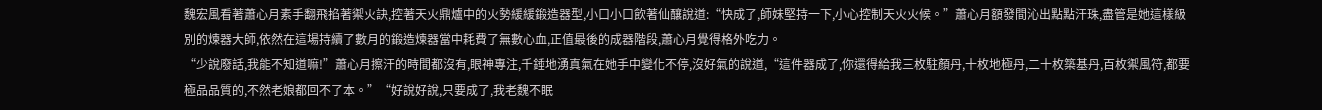魏宏風看著蕭心月素手翻飛掐著禦火訣,控著天火鼎爐中的火勢緩緩鍛造器型,小口小口飲著仙釀說道:“快成了,師妹堅持一下,小心控制天火火候。”蕭心月額發間沁出點點汗珠,盡管是她這樣級別的煉器大師,依然在這場持續了數月的鍛造煉器當中耗費了無數心血,正值最後的成器階段,蕭心月覺得格外吃力。
“少說廢話,我能不知道嘛!”蕭心月擦汗的時間都沒有,眼神專注,千錘地湧真氣在她手中變化不停,沒好氣的說道,“這件器成了,你還得給我三枚駐顏丹,十枚地極丹,二十枚築基丹,百枚禦風符,都要極品品質的,不然老娘都回不了本。”“好說好說,只要成了,我老魏不眠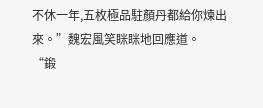不休一年,五枚極品駐顏丹都給你煉出來。”魏宏風笑眯眯地回應道。
“鍛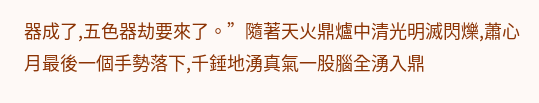器成了,五色器劫要來了。”隨著天火鼎爐中清光明滅閃爍,蕭心月最後一個手勢落下,千錘地湧真氣一股腦全湧入鼎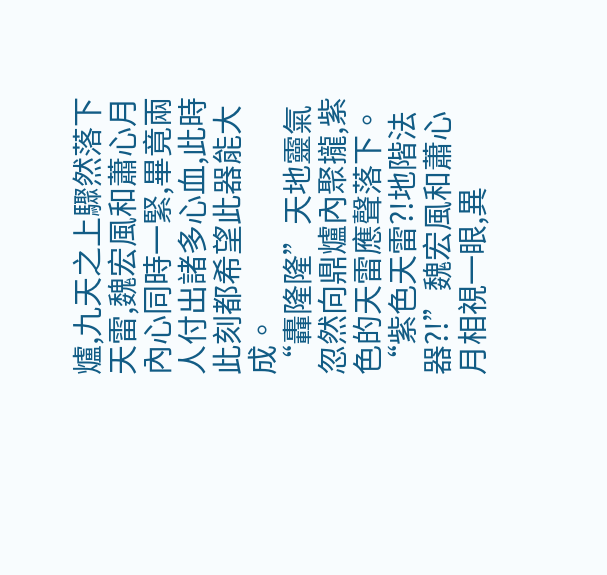爐,九天之上驟然落下天雷,魏宏風和蕭心月內心同時一緊,畢竟兩人付出諸多心血,此時此刻都希望此器能大成。
“轟隆隆”天地靈氣忽然向鼎爐內聚攏,紫色的天雷應聲落下。“紫色天雷?!地階法器?!”魏宏風和蕭心月相視一眼,異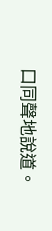口同聲地說道。